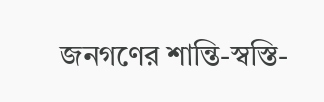জনগণের শান্তি-স্বস্তি-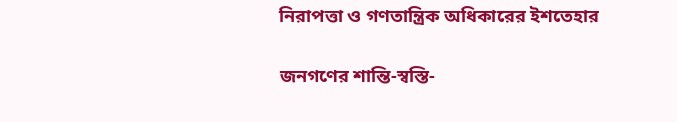নিরাপত্তা ও গণতান্ত্রিক অধিকারের ইশতেহার

জনগণের শান্তি-স্বস্তি-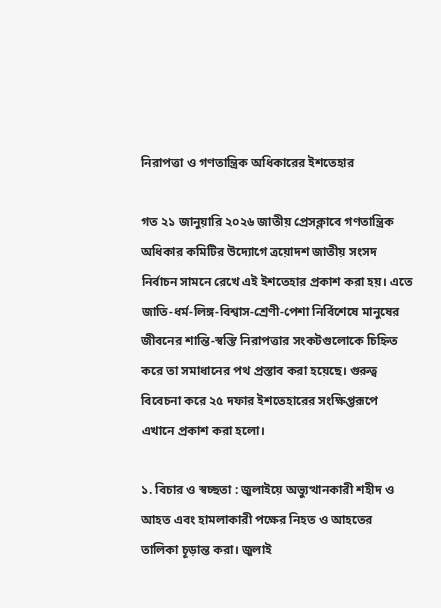নিরাপত্তা ও গণতান্ত্রিক অধিকারের ইশতেহার

গত ২১ জানুয়ারি ২০২৬ জাতীয় প্রেসক্লাবে গণতান্ত্রিক অধিকার কমিটির উদ্যোগে ত্রয়োদশ জাতীয় সংসদ নির্বাচন সামনে রেখে এই ইশতেহার প্রকাশ করা হয়। এতে জাতি-ধর্ম-লিঙ্গ-বিশ্বাস-শ্রেণী-পেশা নির্বিশেষে মানুষের জীবনের শান্তি-স্বস্তি নিরাপত্তার সংকটগুলোকে চিহ্নিত করে তা সমাধানের পথ প্রস্তাব করা হয়েছে। গুরুত্ব বিবেচনা করে ২৫ দফার ইশতেহারের সংক্ষিপ্তরূপে এখানে প্রকাশ করা হলো।

১. বিচার ও স্বচ্ছতা : জুলাইয়ে অভ্যুত্থানকারী শহীদ ও আহত এবং হামলাকারী পক্ষের নিহত ও আহতের তালিকা চূড়ান্ত করা। জুলাই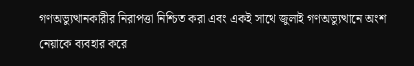গণঅভ্যুত্থানকারীর নিরাপত্তা নিশ্চিত করা এবং একই সাথে জুলাই গণঅভ্যুত্থানে অংশ নেয়াকে ব্যবহার করে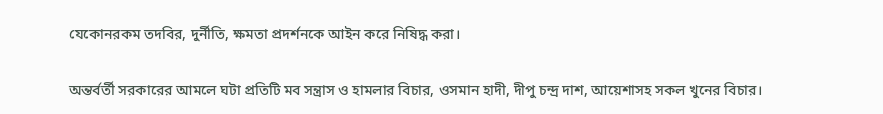যেকোনরকম তদবির, দুর্নীতি, ক্ষমতা প্রদর্শনকে আইন করে নিষিদ্ধ করা।

অন্তর্বর্তী সরকারের আমলে ঘটা প্রতিটি মব সন্ত্রাস ও হামলার বিচার, ওসমান হাদী, দীপু চন্দ্র দাশ, আয়েশাসহ সকল খুনের বিচার।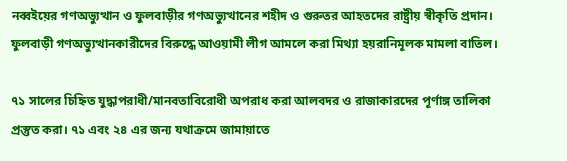নব্বইয়ের গণঅভ্যুত্থান ও ফুলবাড়ীর গণঅভ্যুত্থানের শহীদ ও গুরুতর আহতদের রাষ্ট্রীয় স্বীকৃতি প্রদান। ফুলবাড়ী গণঅভ্যুত্থানকারীদের বিরুদ্ধে আওয়ামী লীগ আমলে করা মিথ্যা হয়রানিমূলক মামলা বাতিল।

৭১ সালের চিহ্নিত যুদ্ধাপরাধী/মানবতাবিরোধী অপরাধ করা আলবদর ও রাজাকারদের পূর্ণাঙ্গ তালিকা প্রস্তুত করা। ৭১ এবং ২৪ এর জন্য যথাক্রমে জামায়াতে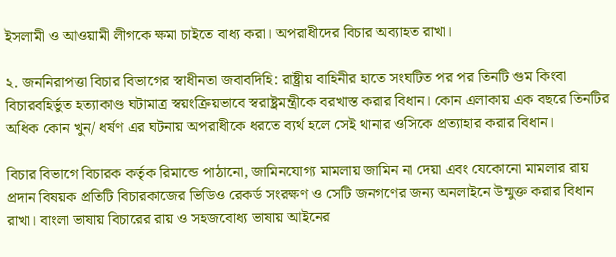ইসলামী ও আওয়ামী লীগকে ক্ষমা চাইতে বাধ্য করা। অপরাধীদের বিচার অব্যাহত রাখা।

২. জননিরাপত্তা বিচার বিভাগের স্বাধীনতা জবাবদিহি: রাষ্ট্রীয় বাহিনীর হাতে সংঘটিত পর পর তিনটি গুম কিংবা বিচারবহির্ভুত হত্যাকাণ্ড ঘটামাত্র স্বয়ংক্রিয়ভাবে স্বরাষ্ট্রমন্ত্রীকে বরখাস্ত করার বিধান। কোন এলাকায় এক বছরে তিনটির অধিক কোন খুন/ ধর্ষণ এর ঘটনায় অপরাধীকে ধরতে ব্যর্থ হলে সেই থানার ওসিকে প্রত্যাহার করার বিধান।

বিচার বিভাগে বিচারক কর্তৃক রিমান্ডে পাঠানো, জামিনযোগ্য মামলায় জামিন না দেয়া এবং যেকোনো মামলার রায় প্রদান বিষয়ক প্রতিটি বিচারকাজের ভিডিও রেকর্ড সংরক্ষণ ও সেটি জনগণের জন্য অনলাইনে উন্মুক্ত করার বিধান রাখা। বাংলা ভাষায় বিচারের রায় ও সহজবোধ্য ভাষায় আইনের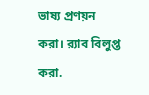ভাষ্য প্রণয়ন করা। র‌্যাব বিলুপ্ত করা.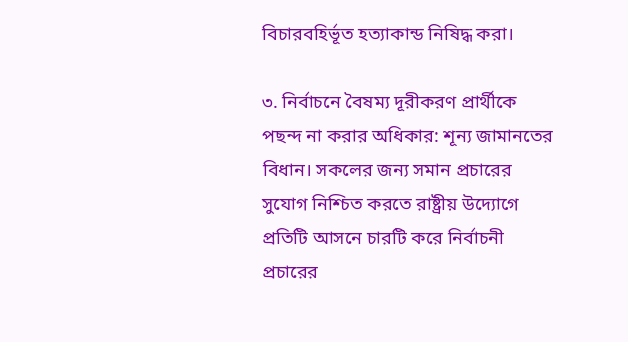বিচারবহির্ভূত হত্যাকান্ড নিষিদ্ধ করা।

৩. নির্বাচনে বৈষম্য দূরীকরণ প্রার্থীকে পছন্দ না করার অধিকার: শূন্য জামানতের বিধান। সকলের জন্য সমান প্রচারের সুযোগ নিশ্চিত করতে রাষ্ট্রীয় উদ্যোগে প্রতিটি আসনে চারটি করে নির্বাচনী প্রচারের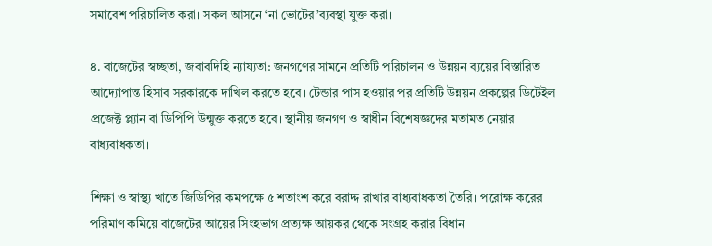সমাবেশ পরিচালিত করা। সকল আসনে ‘না ভোটের’ব্যবস্থা যুক্ত করা।

৪. বাজেটের স্বচ্ছতা, জবাবদিহি ন্যায্যতা: জনগণের সামনে প্রতিটি পরিচালন ও উন্নয়ন ব্যয়ের বিস্তারিত আদ্যোপান্ত হিসাব সরকারকে দাখিল করতে হবে। টেন্ডার পাস হওয়ার পর প্রতিটি উন্নয়ন প্রকল্পের ডিটেইল প্রজেক্ট প্ল্যান বা ডিপিপি উন্মুক্ত করতে হবে। স্থানীয় জনগণ ও স্বাধীন বিশেষজ্ঞদের মতামত নেয়ার বাধ্যবাধকতা।

শিক্ষা ও স্বাস্থ্য খাতে জিডিপির কমপক্ষে ৫ শতাংশ করে বরাদ্দ রাখার বাধ্যবাধকতা তৈরি। পরোক্ষ করের পরিমাণ কমিয়ে বাজেটের আয়ের সিংহভাগ প্রত্যক্ষ আয়কর থেকে সংগ্রহ করার বিধান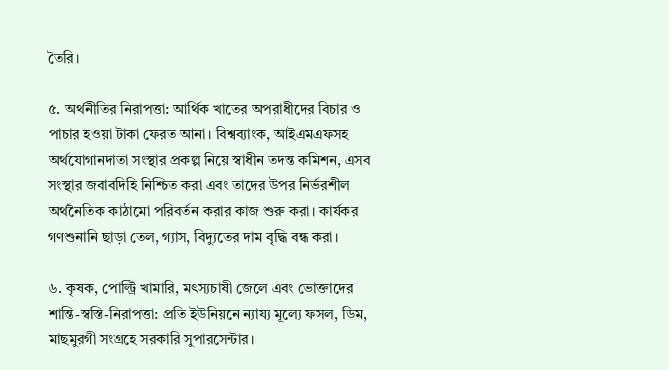তৈরি।

৫. অর্থনীতির নিরাপত্তা: আর্থিক খাতের অপরাধীদের বিচার ও পাচার হওয়া টাকা ফেরত আনা। বিশ্বব্যাংক, আইএমএফসহ অর্থযোগানদাতা সংস্থার প্রকল্প নিয়ে স্বাধীন তদন্ত কমিশন, এসব সংস্থার জবাবদিহি নিশ্চিত করা এবং তাদের উপর নির্ভরশীল অর্থনৈতিক কাঠামো পরিবর্তন করার কাজ শুরু করা। কার্যকর গণশুনানি ছাড়া তেল, গ্যাস, বিদ্যুতের দাম বৃদ্ধি বন্ধ করা।

৬. কৃষক, পোল্ট্রি খামারি, মৎস্যচাষী জেলে এবং ভোক্তাদের শান্তি-স্বস্তি-নিরাপত্তা: প্রতি ইউনিয়নে ন্যায্য মূল্যে ফসল, ডিম, মাছমুরগী সংগ্রহে সরকারি সুপারসেন্টার।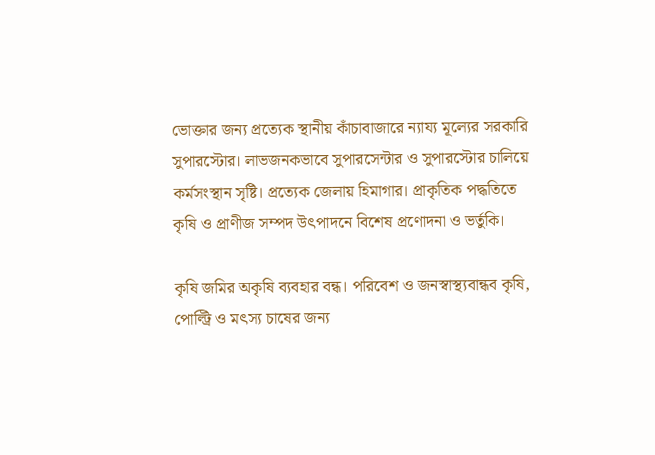ভোক্তার জন্য প্রত্যেক স্থানীয় কাঁচাবাজারে ন্যায্য মূল্যের সরকারি সুপারস্টোর। লাভজনকভাবে সুপারসেন্টার ও সুপারস্টোর চালিয়ে কর্মসংস্থান সৃষ্টি। প্রত্যেক জেলায় হিমাগার। প্রাকৃতিক পদ্ধতিতে কৃষি ও প্রাণীজ সম্পদ উৎপাদনে বিশেষ প্রণোদনা ও ভর্তুকি।

কৃষি জমির অকৃষি ব্যবহার বন্ধ। পরিবেশ ও জনস্বাস্থ্যবান্ধব কৃষি, পোল্ট্রি ও মৎস্য চাষের জন্য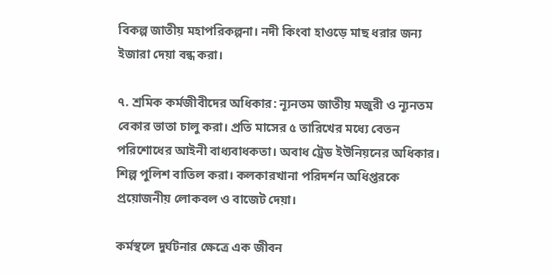বিকল্প জাতীয় মহাপরিকল্পনা। নদী কিংবা হাওড়ে মাছ ধরার জন্য ইজারা দেয়া বন্ধ করা।

৭. শ্রমিক কর্মজীবীদের অধিকার: ন্যূনতম জাতীয় মজুরী ও ন্যূনতম বেকার ভাতা চালু করা। প্রতি মাসের ৫ তারিখের মধ্যে বেতন পরিশোধের আইনী বাধ্যবাধকতা। অবাধ ট্রেড ইউনিয়নের অধিকার। শিল্প পুলিশ বাতিল করা। কলকারখানা পরিদর্শন অধিপ্তরকে প্রয়োজনীয় লোকবল ও বাজেট দেয়া।

কর্মস্থলে দুর্ঘটনার ক্ষেত্রে এক জীবন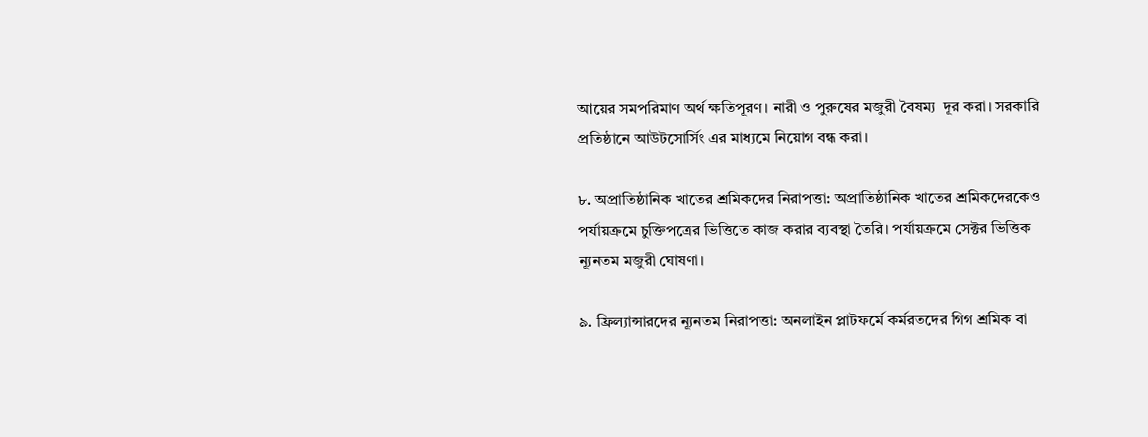আয়ের সমপরিমাণ অর্থ ক্ষতিপূরণ। নারী ও পুরুষের মজুরী বৈষম্য  দূর করা। সরকারি প্রতিষ্ঠানে আউটসোর্সিং এর মাধ্যমে নিয়োগ বন্ধ করা।

৮. অপ্রাতিষ্ঠানিক খাতের শ্রমিকদের নিরাপত্তা: অপ্রাতিষ্ঠানিক খাতের শ্রমিকদেরকেও পর্যায়ক্রমে চুক্তিপত্রের ভিত্তিতে কাজ করার ব্যবস্থা তৈরি। পর্যায়ক্রমে সেক্টর ভিত্তিক ন্যূনতম মজুরী ঘোষণা।

৯. ফ্রিল্যান্সারদের ন্যূনতম নিরাপত্তা: অনলাইন প্লাটফর্মে কর্মরতদের গিগ শ্রমিক বা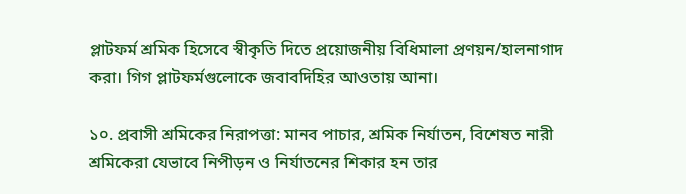প্লাটফর্ম শ্রমিক হিসেবে স্বীকৃতি দিতে প্রয়োজনীয় বিধিমালা প্রণয়ন/হালনাগাদ করা। গিগ প্লাটফর্মগুলোকে জবাবদিহির আওতায় আনা।

১০. প্রবাসী শ্রমিকের নিরাপত্তা: মানব পাচার, শ্রমিক নির্যাতন, বিশেষত নারী শ্রমিকেরা যেভাবে নিপীড়ন ও নির্যাতনের শিকার হন তার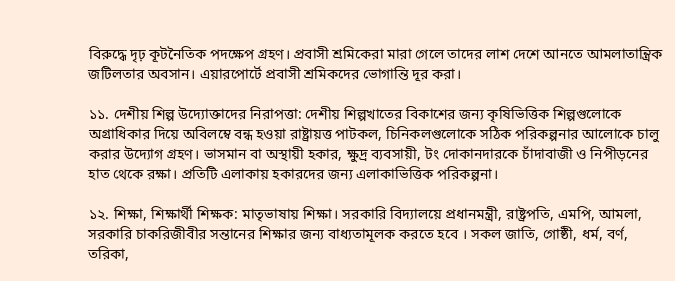বিরুদ্ধে দৃঢ় কূটনৈতিক পদক্ষেপ গ্রহণ। প্রবাসী শ্রমিকেরা মারা গেলে তাদের লাশ দেশে আনতে আমলাতান্ত্রিক জটিলতার অবসান। এয়ারপোর্টে প্রবাসী শ্রমিকদের ভোগান্তি দূর করা।

১১. দেশীয় শিল্প উদ্যোক্তাদের নিরাপত্তা: দেশীয় শিল্পখাতের বিকাশের জন্য কৃষিভিত্তিক শিল্পগুলোকে অগ্রাধিকার দিয়ে অবিলম্বে বন্ধ হওয়া রাষ্ট্রায়ত্ত পাটকল, চিনিকলগুলোকে সঠিক পরিকল্পনার আলোকে চালু করার উদ্যোগ গ্রহণ। ভাসমান বা অস্থায়ী হকার, ক্ষুদ্র ব্যবসায়ী, টং দোকানদারকে চাঁদাবাজী ও নিপীড়নের হাত থেকে রক্ষা। প্রতিটি এলাকায় হকারদের জন্য এলাকাভিত্তিক পরিকল্পনা।

১২. শিক্ষা, শিক্ষার্থী শিক্ষক: মাতৃভাষায় শিক্ষা। সরকারি বিদ্যালয়ে প্রধানমন্ত্রী, রাষ্ট্রপতি, এমপি, আমলা, সরকারি চাকরিজীবীর সন্তানের শিক্ষার জন্য বাধ্যতামূলক করতে হবে । সকল জাতি, গোষ্ঠী, ধর্ম, বর্ণ, তরিকা,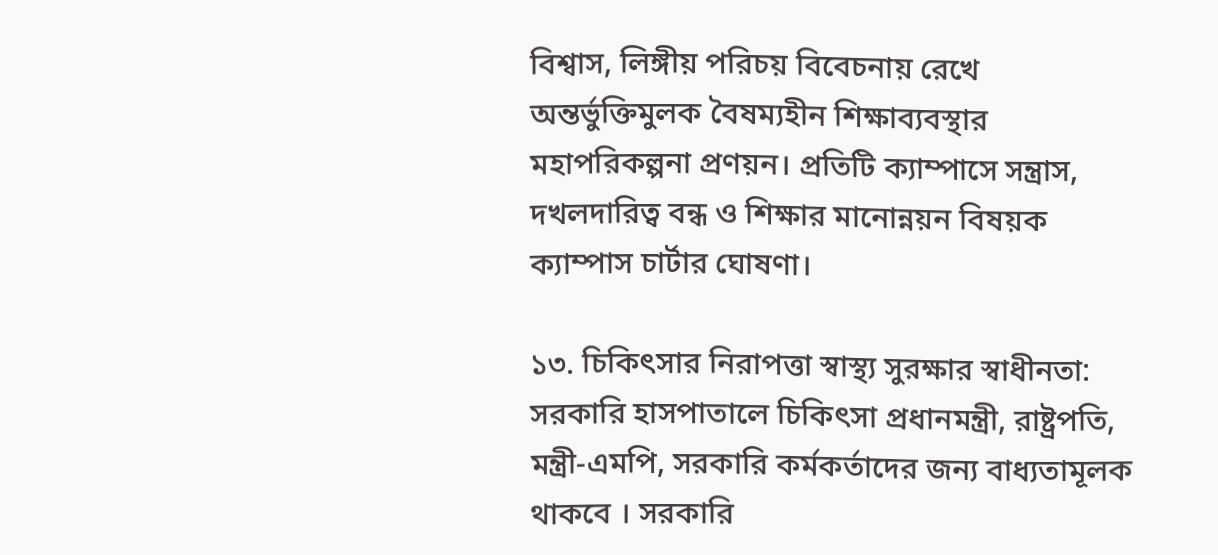বিশ্বাস, লিঙ্গীয় পরিচয় বিবেচনায় রেখে অন্তর্ভুক্তিমুলক বৈষম্যহীন শিক্ষাব্যবস্থার মহাপরিকল্পনা প্রণয়ন। প্রতিটি ক্যাম্পাসে সন্ত্রাস, দখলদারিত্ব বন্ধ ও শিক্ষার মানোন্নয়ন বিষয়ক ক্যাম্পাস চার্টার ঘোষণা।

১৩. চিকিৎসার নিরাপত্তা স্বাস্থ্য সুরক্ষার স্বাধীনতা: সরকারি হাসপাতালে চিকিৎসা প্রধানমন্ত্রী, রাষ্ট্রপতি, মন্ত্রী-এমপি, সরকারি কর্মকর্তাদের জন্য বাধ্যতামূলক থাকবে । সরকারি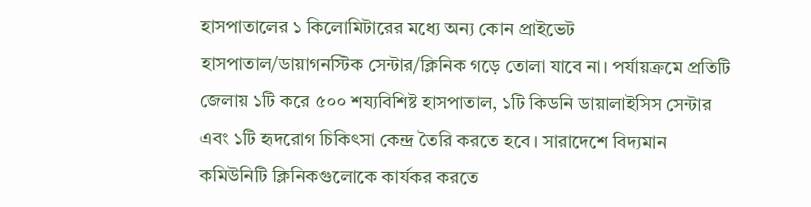হাসপাতালের ১ কিলোমিটারের মধ্যে অন্য কোন প্রাইভেট হাসপাতাল/ডায়াগনস্টিক সেন্টার/ক্লিনিক গড়ে তোলা যাবে না। পর্যায়ক্রমে প্রতিটি জেলায় ১টি করে ৫০০ শয্যবিশিষ্ট হাসপাতাল, ১টি কিডনি ডায়ালাইসিস সেন্টার এবং ১টি হৃদরোগ চিকিৎসা কেন্দ্র তৈরি করতে হবে। সারাদেশে বিদ্যমান কমিউনিটি ক্লিনিকগুলোকে কার্যকর করতে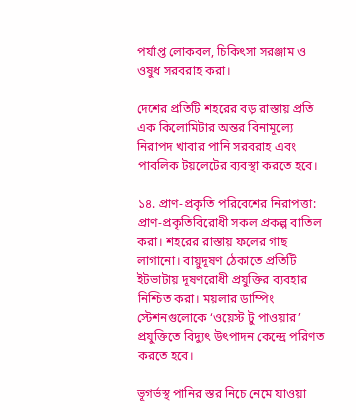পর্যাপ্ত লোকবল, চিকিৎসা সরঞ্জাম ও ওষুধ সরবরাহ করা।

দেশের প্রতিটি শহরের বড় রাস্তায় প্রতি এক কিলোমিটার অন্তর বিনামূল্যে নিরাপদ খাবার পানি সরবরাহ এবং পাবলিক টয়লেটের ব্যবস্থা করতে হবে।

১৪. প্রাণ-প্রকৃতি পরিবেশের নিরাপত্তা: প্রাণ-প্রকৃতিবিরোধী সকল প্রকল্প বাতিল করা। শহরের রাস্তায় ফলের গাছ লাগানো। বায়ুদূষণ ঠেকাতে প্রতিটি ইটভাটায় দূষণরোধী প্রযুক্তির ব্যবহার নিশ্চিত করা। ময়লার ডাম্পিং স্টেশনগুলোকে ‘ওয়েস্ট টু পাওয়ার’ প্রযুক্তিতে বিদ্যুৎ উৎপাদন কেন্দ্রে পরিণত করতে হবে।

ভূগর্ভস্থ পানির স্তর নিচে নেমে যাওয়া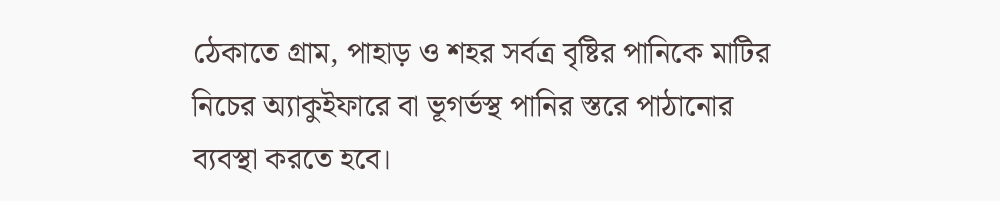ঠেকাতে গ্রাম, পাহাড় ও শহর সর্বত্র বৃষ্টির পানিকে মাটির নিচের অ্যাকুইফারে বা ভূগর্ভস্থ পানির স্তরে পাঠানোর ব্যবস্থা করতে হবে।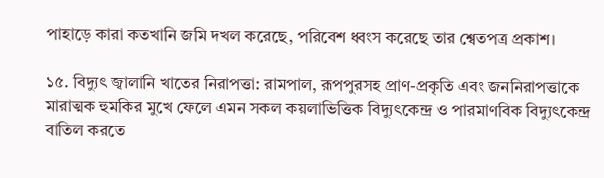পাহাড়ে কারা কতখানি জমি দখল করেছে, পরিবেশ ধ্বংস করেছে তার শ্বেতপত্র প্রকাশ।

১৫. বিদ্যুৎ জ্বালানি খাতের নিরাপত্তা: রামপাল, রূপপুরসহ প্রাণ-প্রকৃতি এবং জননিরাপত্তাকে মারাত্মক হুমকির মুখে ফেলে এমন সকল কয়লাভিত্তিক বিদ্যুৎকেন্দ্র ও পারমাণবিক বিদ্যুৎকেন্দ্র বাতিল করতে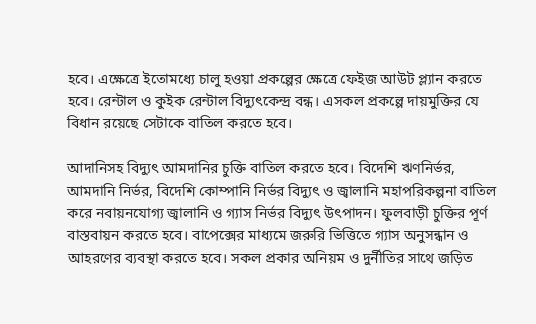হবে। এক্ষেত্রে ইতোমধ্যে চালু হওয়া প্রকল্পের ক্ষেত্রে ফেইজ আউট প্ল্যান করতে হবে। রেন্টাল ও কুইক রেন্টাল বিদ্যুৎকেন্দ্র বন্ধ। এসকল প্রকল্পে দায়মুক্তির যে বিধান রয়েছে সেটাকে বাতিল করতে হবে।

আদানিসহ বিদ্যুৎ আমদানির চুক্তি বাতিল করতে হবে। বিদেশি ঋণনির্ভর, আমদানি নির্ভর, বিদেশি কোম্পানি নির্ভর বিদ্যুৎ ও জ্বালানি মহাপরিকল্পনা বাতিল করে নবায়নযোগ্য জ্বালানি ও গ্যাস নির্ভর বিদ্যুৎ উৎপাদন। ফুলবাড়ী চুক্তির পূর্ণ বাস্তবায়ন করতে হবে। বাপেক্সের মাধ্যমে জরুরি ভিত্তিতে গ্যাস অনুসন্ধান ও আহরণের ব্যবস্থা করতে হবে। সকল প্রকার অনিয়ম ও দুর্নীতির সাথে জড়িত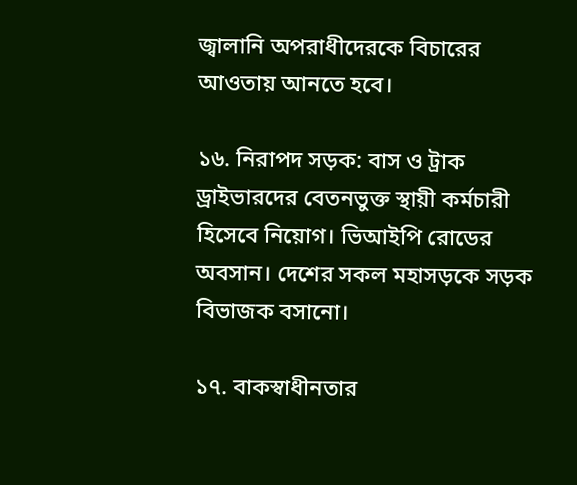জ্বালানি অপরাধীদেরকে বিচারের আওতায় আনতে হবে।

১৬. নিরাপদ সড়ক: বাস ও ট্রাক ড্রাইভারদের বেতনভুক্ত স্থায়ী কর্মচারী হিসেবে নিয়োগ। ভিআইপি রোডের অবসান। দেশের সকল মহাসড়কে সড়ক বিভাজক বসানো।

১৭. বাকস্বাধীনতার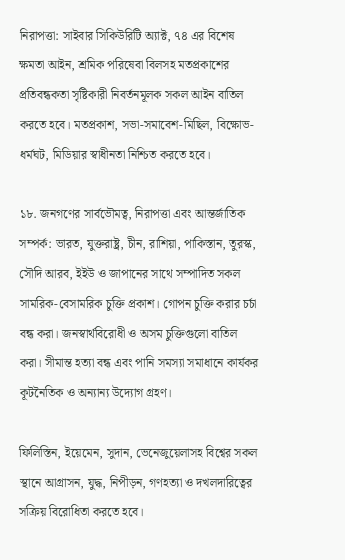নিরাপত্তা: সাইবার সিকিউরিটি অ্যাক্ট, ৭৪ এর বিশেষ ক্ষমতা আইন, শ্রমিক পরিষেবা বিলসহ মতপ্রকাশের প্রতিবন্ধকতা সৃষ্টিকারী নিবর্তনমূলক সকল আইন বাতিল করতে হবে। মতপ্রকাশ, সভা-সমাবেশ-মিছিল, বিক্ষোভ-ধর্মঘট, মিডিয়ার স্বাধীনতা নিশ্চিত করতে হবে।

১৮. জনগণের সার্বভৌমত্ব, নিরাপত্তা এবং আন্তর্জাতিক সম্পর্ক: ভারত, যুক্তরাষ্ট্র, চীন, রাশিয়া, পাকিস্তান, তুরস্ক, সৌদি আরব, ইইউ ও জাপানের সাথে সম্পাদিত সকল সামরিক-বেসামরিক চুক্তি প্রকাশ। গোপন চুক্তি করার চর্চা বন্ধ করা। জনস্বার্থবিরোধী ও অসম চুক্তিগুলো বাতিল করা। সীমান্ত হত্যা বন্ধ এবং পানি সমস্যা সমাধানে কার্যকর কূটনৈতিক ও অন্যান্য উদ্যোগ গ্রহণ।

ফিলিস্তিন, ইয়েমেন, সুদান, ভেনেজুয়েলাসহ বিশ্বের সকল স্থানে আগ্রাসন, যুদ্ধ, নিপীড়ন, গণহত্যা ও দখলদারিত্বের সক্রিয় বিরোধিতা করতে হবে।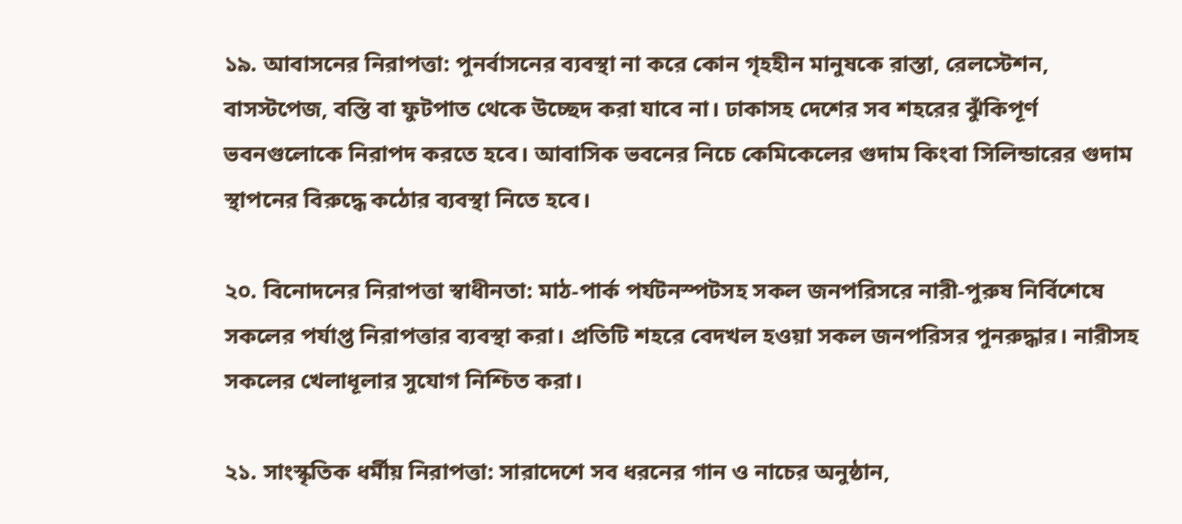১৯. আবাসনের নিরাপত্তা: পুনর্বাসনের ব্যবস্থা না করে কোন গৃহহীন মানুষকে রাস্তা, রেলস্টেশন, বাসস্টপেজ, বস্তি বা ফুটপাত থেকে উচ্ছেদ করা যাবে না। ঢাকাসহ দেশের সব শহরের ঝুঁকিপূর্ণ ভবনগুলোকে নিরাপদ করতে হবে। আবাসিক ভবনের নিচে কেমিকেলের গুদাম কিংবা সিলিন্ডারের গুদাম স্থাপনের বিরুদ্ধে কঠোর ব্যবস্থা নিতে হবে।

২০. বিনোদনের নিরাপত্তা স্বাধীনতা: মাঠ-পার্ক পর্যটনস্পটসহ সকল জনপরিসরে নারী-পুরুষ নির্বিশেষে সকলের পর্যাপ্ত নিরাপত্তার ব্যবস্থা করা। প্রতিটি শহরে বেদখল হওয়া সকল জনপরিসর পুনরুদ্ধার। নারীসহ সকলের খেলাধূলার সুযোগ নিশ্চিত করা।

২১. সাংস্কৃতিক ধর্মীয় নিরাপত্তা: সারাদেশে সব ধরনের গান ও নাচের অনুষ্ঠান,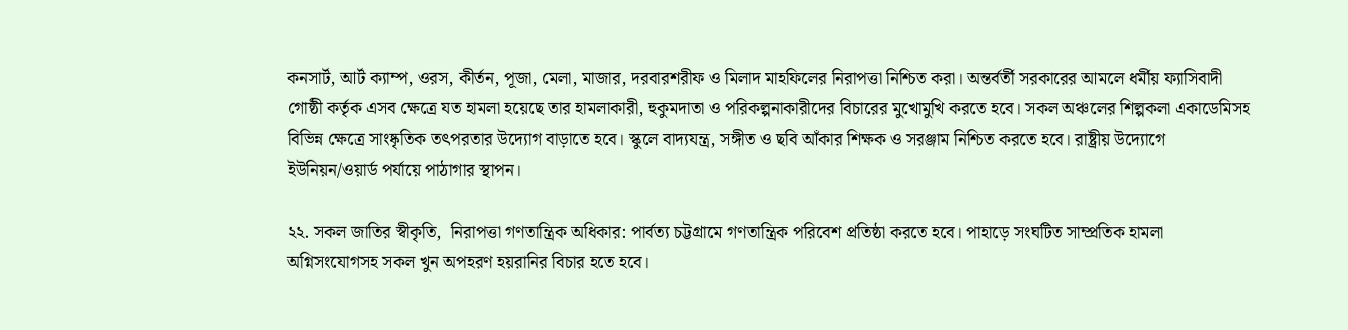কনসার্ট, আর্ট ক্যাম্প, ওরস, কীর্তন, পূজা, মেলা, মাজার, দরবারশরীফ ও মিলাদ মাহফিলের নিরাপত্তা নিশ্চিত করা। অন্তর্বর্তী সরকারের আমলে ধর্মীয় ফ্যাসিবাদী গোষ্ঠী কর্তৃক এসব ক্ষেত্রে যত হামলা হয়েছে তার হামলাকারী, হুকুমদাতা ও পরিকল্পনাকারীদের বিচারের মুখোমুখি করতে হবে। সকল অঞ্চলের শিল্পকলা একাডেমিসহ বিভিন্ন ক্ষেত্রে সাংষ্কৃতিক তৎপরতার উদ্যোগ বাড়াতে হবে। স্কুলে বাদ্যযন্ত্র, সঙ্গীত ও ছবি আঁকার শিক্ষক ও সরঞ্জাম নিশ্চিত করতে হবে। রাষ্ট্রীয় উদ্যোগে ইউনিয়ন/ওয়ার্ড পর্যায়ে পাঠাগার স্থাপন।

২২. সকল জাতির স্বীকৃতি,  নিরাপত্তা গণতান্ত্রিক অধিকার: পার্বত্য চট্টগ্রামে গণতান্ত্রিক পরিবেশ প্রতিষ্ঠা করতে হবে। পাহাড়ে সংঘটিত সাম্প্রতিক হামলা অগ্নিসংযোগসহ সকল খুন অপহরণ হয়রানির বিচার হতে হবে।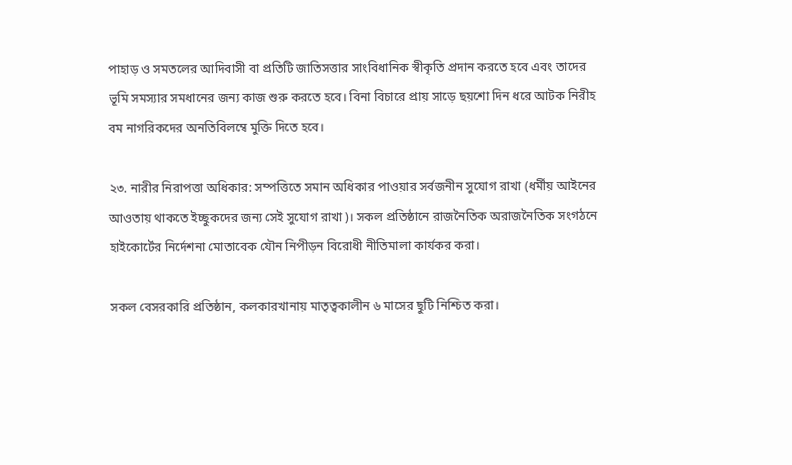পাহাড় ও সমতলের আদিবাসী বা প্রতিটি জাতিসত্তার সাংবিধানিক স্বীকৃতি প্রদান করতে হবে এবং তাদের ভূমি সমস্যার সমধানের জন্য কাজ শুরু করতে হবে। বিনা বিচারে প্রায় সাড়ে ছয়শো দিন ধরে আটক নিরীহ বম নাগরিকদের অনতিবিলম্বে ‍মুক্তি দিতে হবে।

২৩. নারীর নিরাপত্তা অধিকার: সম্পত্তিতে সমান অধিকার পাওয়ার সর্বজনীন সুযোগ রাখা (ধর্মীয় আইনের আওতায় থাকতে ইচ্ছুকদের জন্য সেই সুযোগ রাখা)। সকল প্রতিষ্ঠানে রাজনৈতিক অরাজনৈতিক সংগঠনে হাইকোর্টের নির্দেশনা মোতাবেক যৌন নিপীড়ন বিরোধী নীতিমালা কার্যকর করা।

সকল বেসরকারি প্রতিষ্ঠান, কলকারখানায় মাতৃত্বকালীন ৬ মাসের ছুটি নিশ্চিত করা।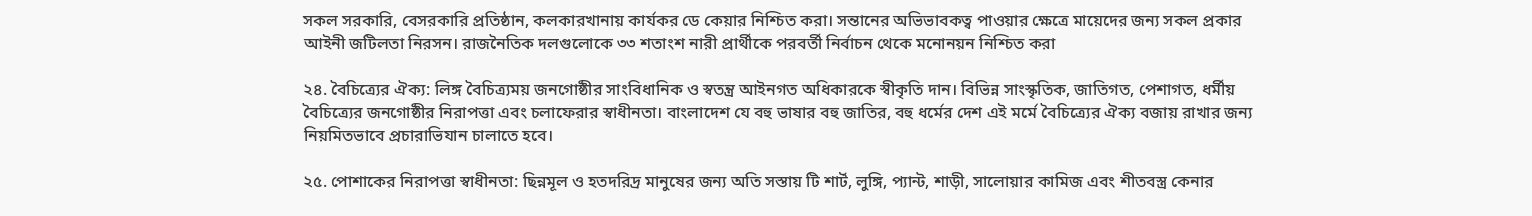সকল সরকারি, বেসরকারি প্রতিষ্ঠান, কলকারখানায় কার্যকর ডে কেয়ার নিশ্চিত করা। সন্তানের অভিভাবকত্ব পাওয়ার ক্ষেত্রে মায়েদের জন্য সকল প্রকার আইনী জটিলতা নিরসন। রাজনৈতিক দলগুলোকে ৩৩ শতাংশ নারী প্রার্থীকে পরবর্তী নির্বাচন থেকে মনোনয়ন নিশ্চিত করা

২৪. বৈচিত্র্যের ঐক্য: লিঙ্গ বৈচিত্র্যময় জনগোষ্ঠীর সাংবিধানিক ও স্বতন্ত্র আইনগত অধিকারকে স্বীকৃতি দান। বিভিন্ন সাংস্কৃতিক, জাতিগত, পেশাগত, ধর্মীয় বৈচিত্র্যের জনগোষ্ঠীর নিরাপত্তা এবং চলাফেরার স্বাধীনতা। বাংলাদেশ যে বহু ভাষার বহু জাতির, বহু ধর্মের দেশ এই মর্মে বৈচিত্র্যের ঐক্য বজায় রাখার জন্য নিয়মিতভাবে প্রচারাভিযান চালাতে হবে।

২৫. পোশাকের নিরাপত্তা স্বাধীনতা: ছিন্নমূল ও হতদরিদ্র মানুষের জন্য অতি সস্তায় টি শার্ট, লুঙ্গি, প্যান্ট, শাড়ী, সালোয়ার কামিজ এবং শীতবস্ত্র কেনার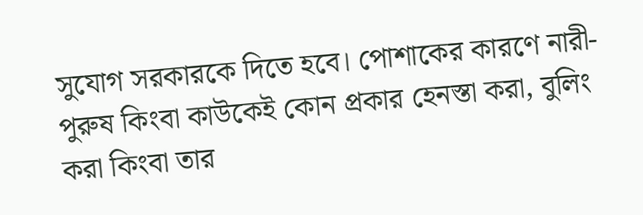সুযোগ সরকারকে দিতে হবে। পোশাকের কারণে নারী-পুরুষ কিংবা কাউকেই কোন প্রকার হেনস্তা করা, বুলিং করা কিংবা তার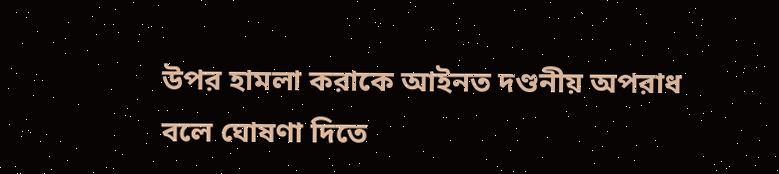উপর হামলা করাকে আইনত দণ্ডনীয় অপরাধ বলে ঘোষণা দিতে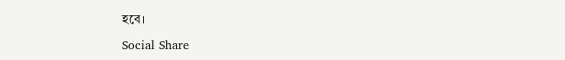হবে।

Social Share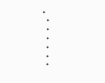•
  •
  •
  •
  •
  •
  •